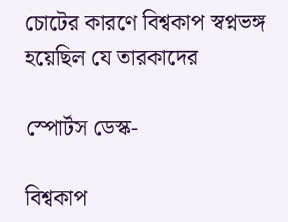চোটের কারণে বিশ্বকাপ স্বপ্নভঙ্গ হয়েছিল যে তারকাদের

স্পোর্টস ডেস্ক-

বিশ্বকাপ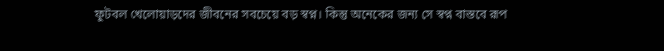ফুটবল খেলোয়াড়দের জীবনের সবচেয়ে বড় স্বপ্ন। কিন্তু অনেকের জন্য সে স্বপ্ন বাস্তবে রূপ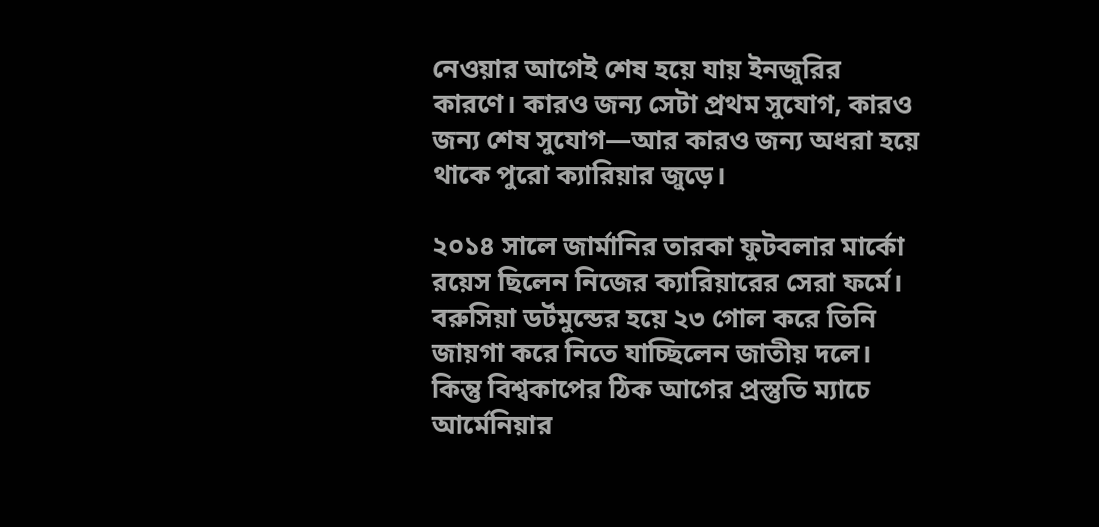নেওয়ার আগেই শেষ হয়ে যায় ইনজুরির কারণে। কারও জন্য সেটা প্রথম সুযোগ, কারও জন্য শেষ সুযোগ—আর কারও জন্য অধরা হয়ে থাকে পুরো ক্যারিয়ার জুড়ে।

২০১৪ সালে জার্মানির তারকা ফুটবলার মার্কো রয়েস ছিলেন নিজের ক্যারিয়ারের সেরা ফর্মে। বরুসিয়া ডর্টমুন্ডের হয়ে ২৩ গোল করে তিনি জায়গা করে নিতে যাচ্ছিলেন জাতীয় দলে। কিন্তু বিশ্বকাপের ঠিক আগের প্রস্তুতি ম্যাচে আর্মেনিয়ার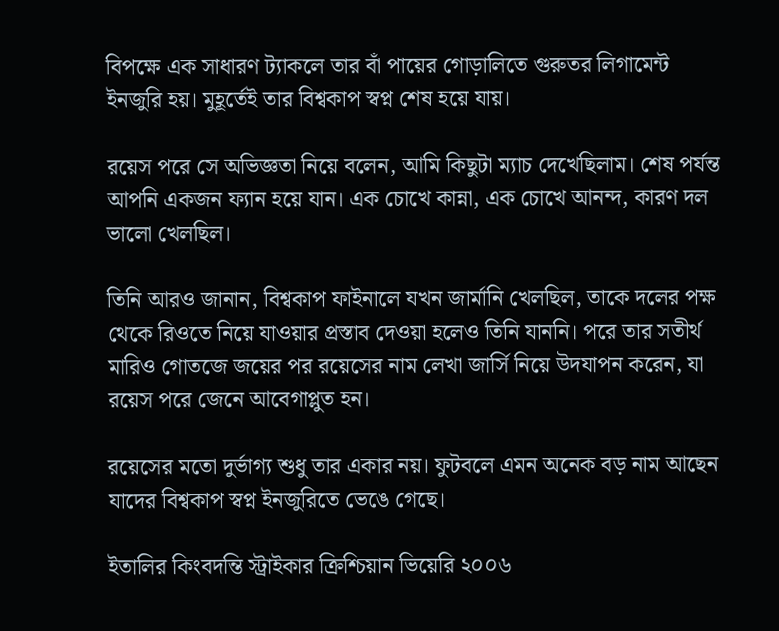বিপক্ষে এক সাধারণ ট্যাকলে তার বাঁ পায়ের গোড়ালিতে গুরুতর লিগামেন্ট ইনজুরি হয়। মুহূর্তেই তার বিশ্বকাপ স্বপ্ন শেষ হয়ে যায়।

রয়েস পরে সে অভিজ্ঞতা নিয়ে বলেন, আমি কিছুটা ম্যাচ দেখেছিলাম। শেষ পর্যন্ত আপনি একজন ফ্যান হয়ে যান। এক চোখে কান্না, এক চোখে আনন্দ, কারণ দল ভালো খেলছিল।

তিনি আরও জানান, বিশ্বকাপ ফাইনালে যখন জার্মানি খেলছিল, তাকে দলের পক্ষ থেকে রিওতে নিয়ে যাওয়ার প্রস্তাব দেওয়া হলেও তিনি যাননি। পরে তার সতীর্থ মারিও গোতজে জয়ের পর রয়েসের নাম লেখা জার্সি নিয়ে উদযাপন করেন, যা রয়েস পরে জেনে আবেগাপ্লুত হন।

রয়েসের মতো দুর্ভাগ্য শুধু তার একার নয়। ফুটবলে এমন অনেক বড় নাম আছেন যাদের বিশ্বকাপ স্বপ্ন ইনজুরিতে ভেঙে গেছে।

ইতালির কিংবদন্তি স্ট্রাইকার ক্রিশ্চিয়ান ভিয়েরি ২০০৬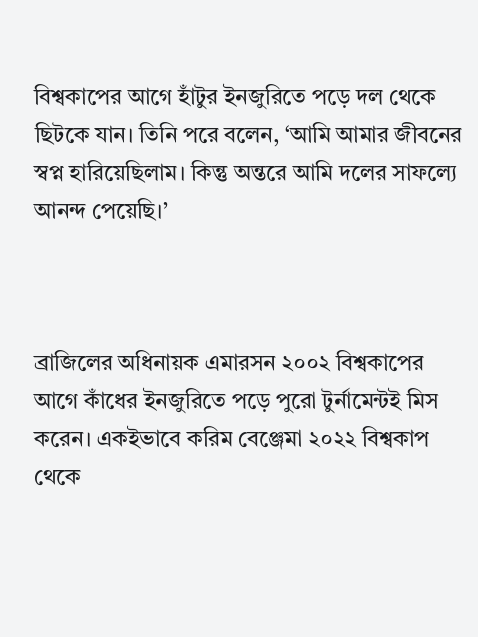বিশ্বকাপের আগে হাঁটুর ইনজুরিতে পড়ে দল থেকে ছিটকে যান। তিনি পরে বলেন, ‘আমি আমার জীবনের স্বপ্ন হারিয়েছিলাম। কিন্তু অন্তরে আমি দলের সাফল্যে আনন্দ পেয়েছি।’



ব্রাজিলের অধিনায়ক এমারসন ২০০২ বিশ্বকাপের আগে কাঁধের ইনজুরিতে পড়ে পুরো টুর্নামেন্টই মিস করেন। একইভাবে করিম বেঞ্জেমা ২০২২ বিশ্বকাপ থেকে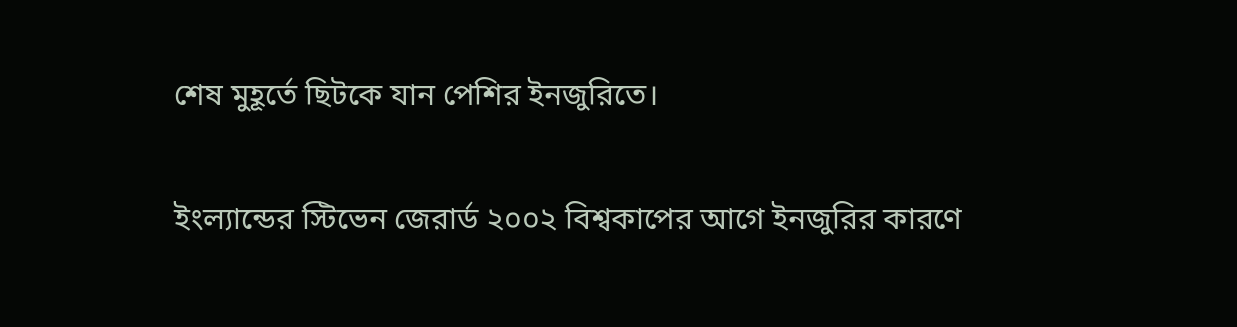শেষ মুহূর্তে ছিটকে যান পেশির ইনজুরিতে।

ইংল্যান্ডের স্টিভেন জেরার্ড ২০০২ বিশ্বকাপের আগে ইনজুরির কারণে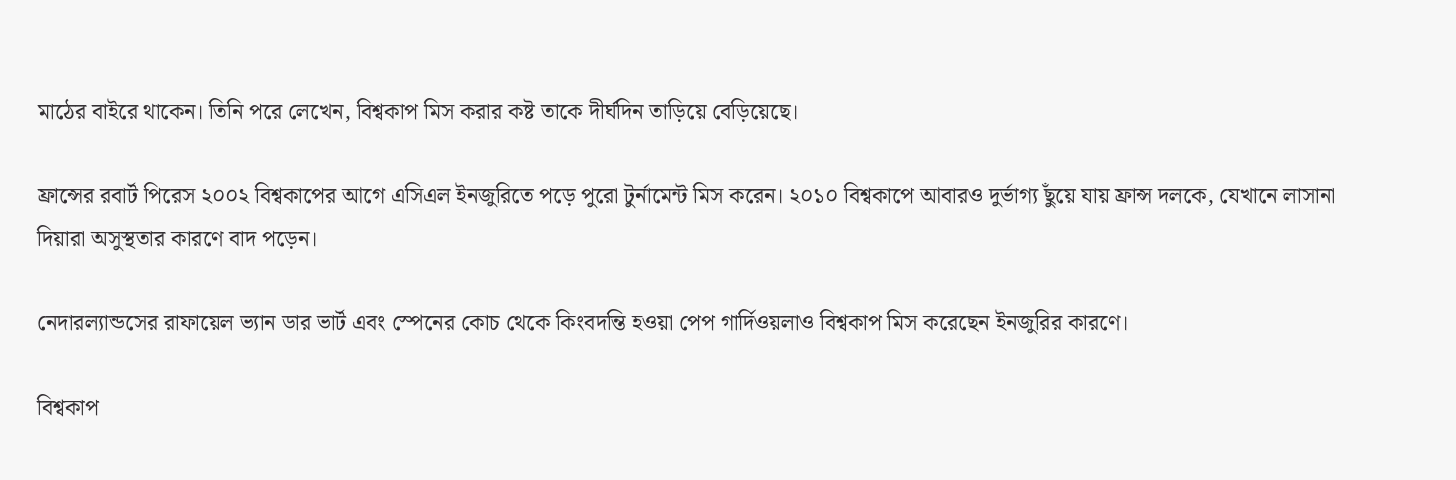মাঠের বাইরে থাকেন। তিনি পরে লেখেন, বিশ্বকাপ মিস করার কষ্ট তাকে দীর্ঘদিন তাড়িয়ে বেড়িয়েছে।

ফ্রান্সের রবার্ট পিরেস ২০০২ বিশ্বকাপের আগে এসিএল ইনজুরিতে পড়ে পুরো টুর্নামেন্ট মিস করেন। ২০১০ বিশ্বকাপে আবারও দুর্ভাগ্য ছুঁয়ে যায় ফ্রান্স দলকে, যেখানে লাসানা দিয়ারা অসুস্থতার কারণে বাদ পড়েন।

নেদারল্যান্ডসের রাফায়েল ভ্যান ডার ভার্ট এবং স্পেনের কোচ থেকে কিংবদন্তি হওয়া পেপ গার্দিওয়লাও বিশ্বকাপ মিস করেছেন ইনজুরির কারণে।

বিশ্বকাপ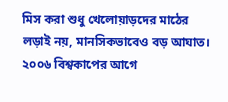মিস করা শুধু খেলোয়াড়দের মাঠের লড়াই নয়, মানসিকভাবেও বড় আঘাত। ২০০৬ বিশ্বকাপের আগে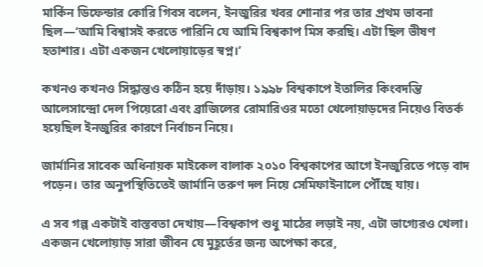মার্কিন ডিফেন্ডার কোরি গিবস বলেন, ইনজুরির খবর শোনার পর তার প্রথম ভাবনা ছিল—‘আমি বিশ্বাসই করতে পারিনি যে আমি বিশ্বকাপ মিস করছি। এটা ছিল ভীষণ হতাশার। এটা একজন খেলোয়াড়ের স্বপ্ন।’

কখনও কখনও সিদ্ধান্তও কঠিন হয়ে দাঁড়ায়। ১৯৯৮ বিশ্বকাপে ইতালির কিংবদন্তি আলেসান্দ্রো দেল পিয়েরো এবং ব্রাজিলের রোমারিওর মতো খেলোয়াড়দের নিয়েও বিতর্ক হয়েছিল ইনজুরির কারণে নির্বাচন নিয়ে।

জার্মানির সাবেক অধিনায়ক মাইকেল বালাক ২০১০ বিশ্বকাপের আগে ইনজুরিতে পড়ে বাদ পড়েন। তার অনুপস্থিতিতেই জার্মানি তরুণ দল নিয়ে সেমিফাইনালে পৌঁছে যায়।

এ সব গল্প একটাই বাস্তবতা দেখায়—বিশ্বকাপ শুধু মাঠের লড়াই নয়, এটা ভাগ্যেরও খেলা। একজন খেলোয়াড় সারা জীবন যে মুহূর্তের জন্য অপেক্ষা করে,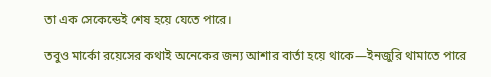তা এক সেকেন্ডেই শেষ হয়ে যেতে পারে।

তবুও মার্কো রয়েসের কথাই অনেকের জন্য আশার বার্তা হয়ে থাকে—ইনজুরি থামাতে পারে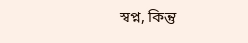স্বপ্ন, কিন্তু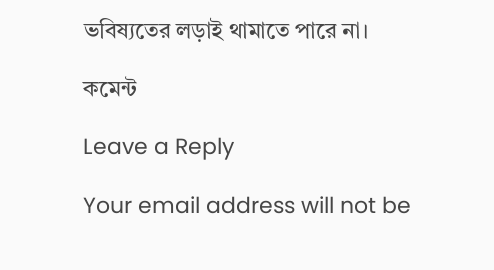ভবিষ্যতের লড়াই থামাতে পারে না।

কমেন্ট

Leave a Reply

Your email address will not be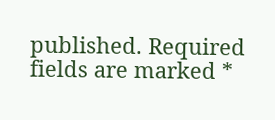published. Required fields are marked *